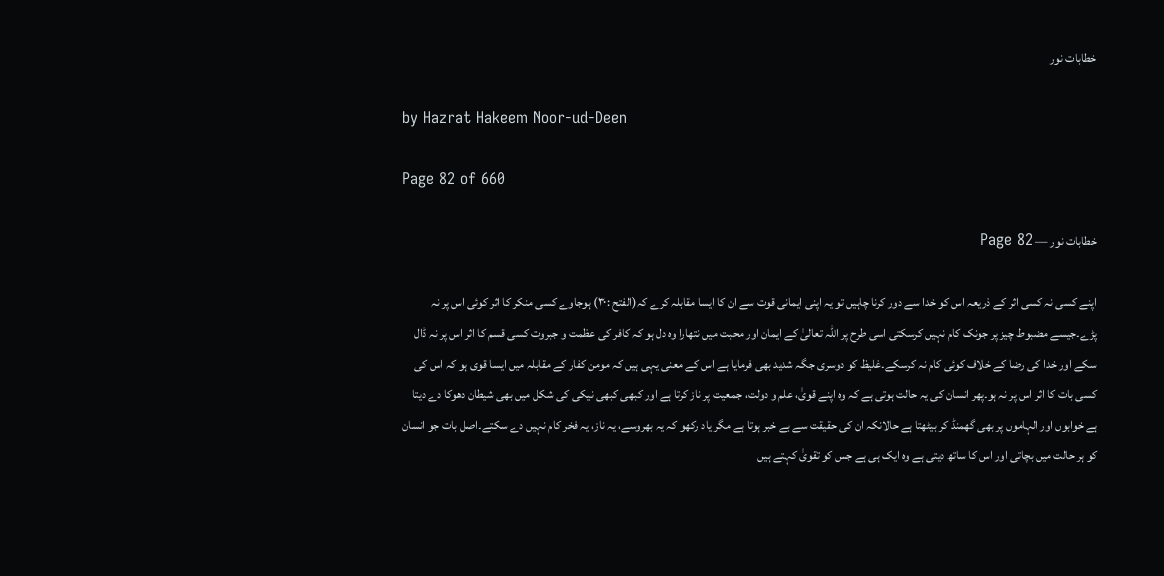خطابات نور

by Hazrat Hakeem Noor-ud-Deen

Page 82 of 660

خطابات نور — Page 82

اپنے کسی نہ کسی اثر کے ذریعہ اس کو خدا سے دور کرنا چاہیں تو یہ اپنی ایمانی قوت سے ان کا ایسا مقابلہ کرے کہ(الفتح :۳۰) ہوجاوے کسی منکر کا اثر کوئی اس پر نہ پڑے۔جیسے مضبوط چیز پر جونک کام نہیں کرسکتی اسی طرح پر اللہ تعالیٰ کے ایمان اور محبت میں نتھارا وہ دل ہو کہ کافر کی عظمت و جبروت کسی قسم کا اثر اس پر نہ ڈال سکے اور خدا کی رضا کے خلاف کوئی کام نہ کرسکے۔غلیظ کو دوسری جگہ شدید بھی فرمایا ہے اس کے معنی یہی ہیں کہ مومن کفار کے مقابلہ میں ایسا قوی ہو کہ اس کی کسی بات کا اثر اس پر نہ ہو۔پھر انسان کی یہ حالت ہوتی ہے کہ وہ اپنے قویٰ، علم و دولت، جمعیت پر ناز کرتا ہے اور کبھی کبھی نیکی کی شکل میں بھی شیطان دھوکا دے دیتا ہے خوابوں اور الہاموں پر بھی گھمنڈ کر بیٹھتا ہے حالانکہ ان کی حقیقت سے بے خبر ہوتا ہے مگر یاد رکھو کہ یہ بھروسے، یہ ناز، یہ فخر کام نہیں دے سکتے۔اصل بات جو انسان کو ہر حالت میں بچاتی اور اس کا ساتھ دیتی ہے وہ ایک ہی ہے جس کو تقویٰ کہتے ہیں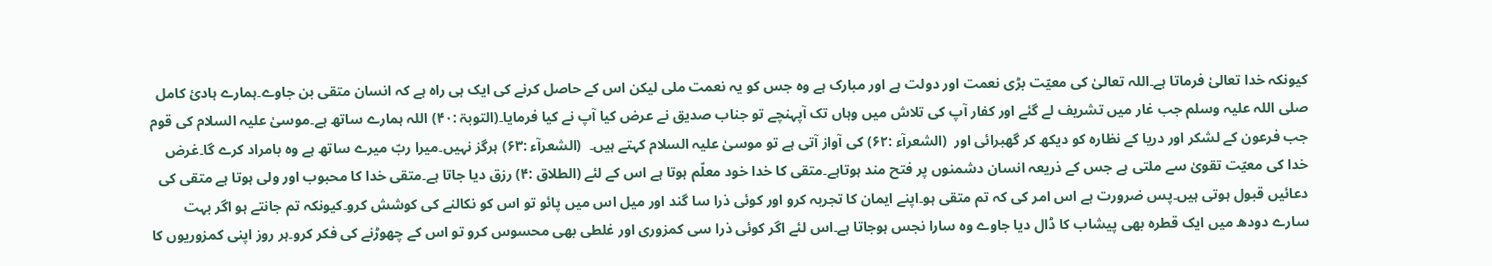کیونکہ خدا تعالیٰ فرماتا ہے۔اللہ تعالیٰ کی معیّت بڑی نعمت اور دولت ہے اور مبارک ہے وہ جس کو یہ نعمت ملی لیکن اس کے حاصل کرنے کی ایک ہی راہ ہے کہ انسان متقی بن جاوے۔ہمارے ہادیٔ کامل صلی اللہ علیہ وسلم جب غار میں تشریف لے گئے اور کفار آپ کی تلاش میں وہاں تک آپہنچے تو جناب صدیق نے عرض کیا آپ نے کیا فرمایا۔(التوبۃ :۴۰) اللہ ہمارے ساتھ ہے۔موسیٰ علیہ السلام کی قوم جب فرعون کے لشکر اور دریا کے نظارہ کو دیکھ کر گھبرائی اور  (الشعرآء :۶۲) کی آواز آتی ہے تو موسیٰ علیہ السلام کہتے ہیں۔  (الشعرآء :۶۳) ہرگز نہیں۔میرا ربّ میرے ساتھ ہے وہ بامراد کرے گا۔غرض خدا کی معیّت تقویٰ سے ملتی ہے جس کے ذریعہ انسان دشمنوں پر فتح مند ہوتاہے۔متقی کا خدا خود معلّم ہوتا ہے اس کے لئے (الطلاق :۴) رزق دیا جاتا ہے۔متقی خدا کا محبوب اور ولی ہوتا ہے متقی کی دعائیں قبول ہوتی ہیں۔پس ضرورت ہے اس امر کی کہ تم متقی ہو۔اپنے ایمان کا تجربہ کرو اور کوئی ذرا سا گند اور میل اس میں پائو تو اس کو نکالنے کی کوشش کرو۔کیونکہ تم جانتے ہو اگر بہت سارے دودھ میں ایک قطرہ بھی پیشاب کا ڈال دیا جاوے وہ سارا نجس ہوجاتا ہے۔اس لئے اگر کوئی ذرا سی کمزوری اور غلطی بھی محسوس کرو تو اس کے چھوڑنے کی فکر کرو۔ہر روز اپنی کمزوریوں کا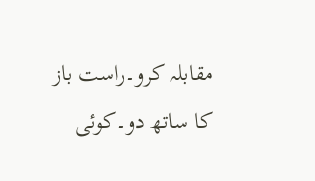مقابلہ کرو۔راست باز کا ساتھ دو۔کوئی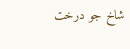شاخ جو درخت